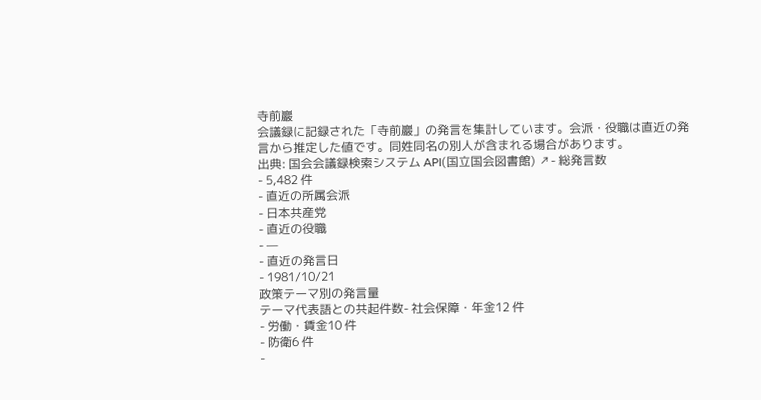寺前巖
会議録に記録された「寺前巖」の発言を集計しています。会派・役職は直近の発言から推定した値です。同姓同名の別人が含まれる場合があります。
出典: 国会会議録検索システム API(国立国会図書館) ↗- 総発言数
- 5,482 件
- 直近の所属会派
- 日本共産党
- 直近の役職
- —
- 直近の発言日
- 1981/10/21
政策テーマ別の発言量
テーマ代表語との共起件数- 社会保障・年金12 件
- 労働・賃金10 件
- 防衛6 件
-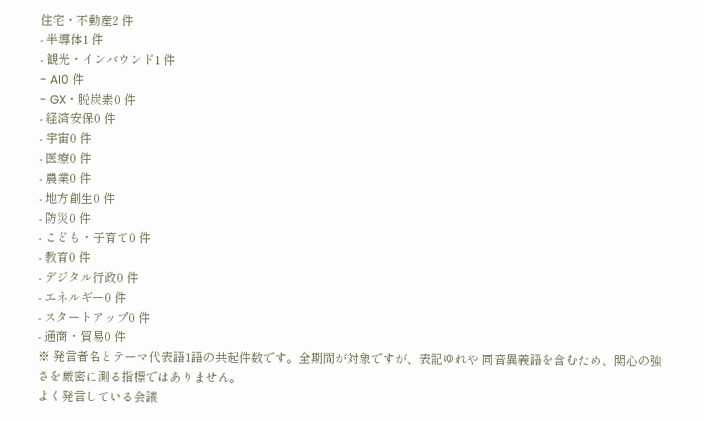住宅・不動産2 件
- 半導体1 件
- 観光・インバウンド1 件
- AI0 件
- GX・脱炭素0 件
- 経済安保0 件
- 宇宙0 件
- 医療0 件
- 農業0 件
- 地方創生0 件
- 防災0 件
- こども・子育て0 件
- 教育0 件
- デジタル行政0 件
- エネルギー0 件
- スタートアップ0 件
- 通商・貿易0 件
※ 発言者名とテーマ代表語1語の共起件数です。全期間が対象ですが、表記ゆれや 同音異義語を含むため、関心の強さを厳密に測る指標ではありません。
よく発言している会議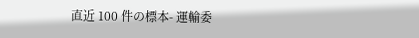直近 100 件の標本- 運輸委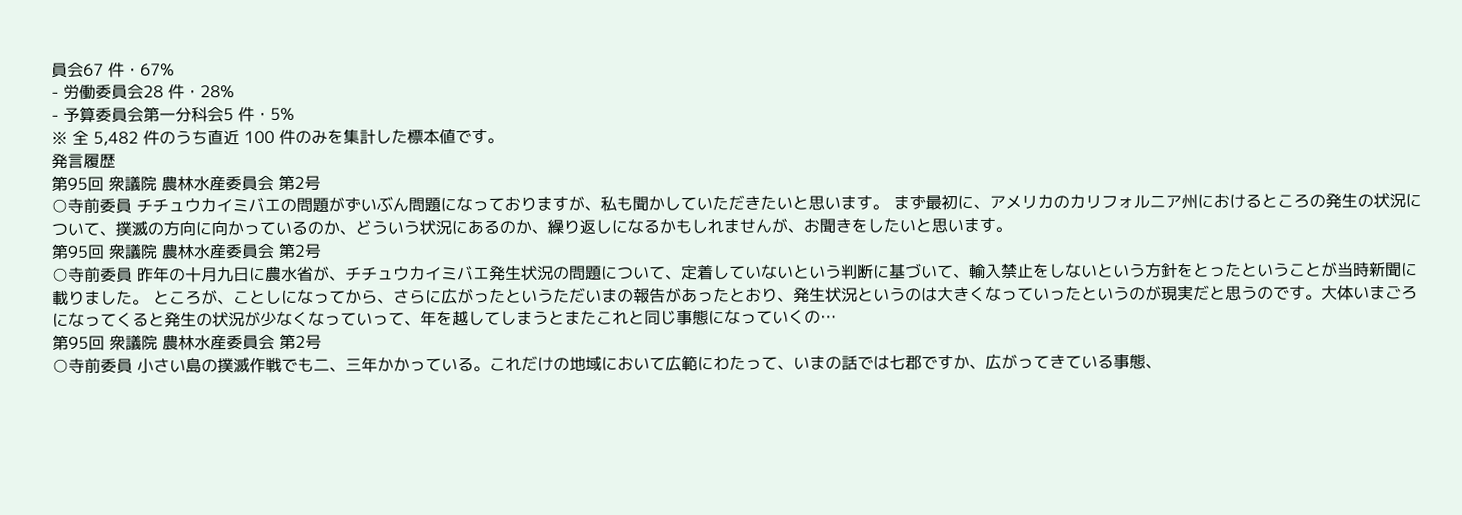員会67 件・67%
- 労働委員会28 件・28%
- 予算委員会第一分科会5 件・5%
※ 全 5,482 件のうち直近 100 件のみを集計した標本値です。
発言履歴
第95回 衆議院 農林水産委員会 第2号
○寺前委員 チチュウカイミバエの問題がずいぶん問題になっておりますが、私も聞かしていただきたいと思います。 まず最初に、アメリカのカリフォルニア州におけるところの発生の状況について、撲滅の方向に向かっているのか、どういう状況にあるのか、繰り返しになるかもしれませんが、お聞きをしたいと思います。
第95回 衆議院 農林水産委員会 第2号
○寺前委員 昨年の十月九日に農水省が、チチュウカイミバエ発生状況の問題について、定着していないという判断に基づいて、輸入禁止をしないという方針をとったということが当時新聞に載りました。 ところが、ことしになってから、さらに広がったというただいまの報告があったとおり、発生状況というのは大きくなっていったというのが現実だと思うのです。大体いまごろになってくると発生の状況が少なくなっていって、年を越してしまうとまたこれと同じ事態になっていくの…
第95回 衆議院 農林水産委員会 第2号
○寺前委員 小さい島の撲滅作戦でも二、三年かかっている。これだけの地域において広範にわたって、いまの話では七郡ですか、広がってきている事態、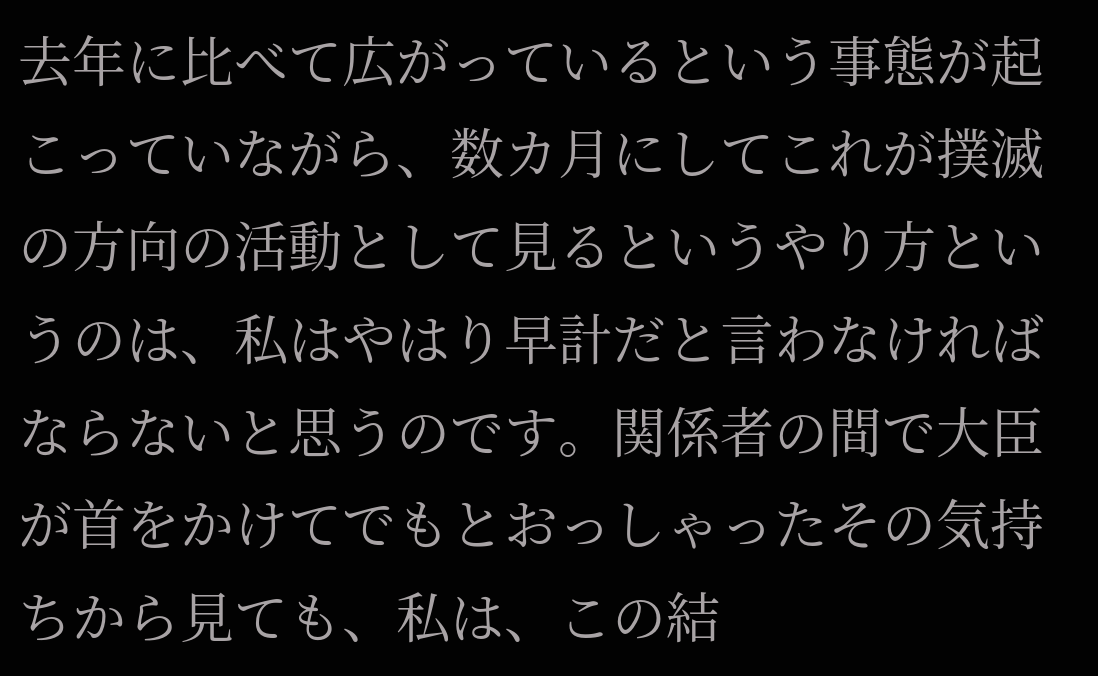去年に比べて広がっているという事態が起こっていながら、数カ月にしてこれが撲滅の方向の活動として見るというやり方というのは、私はやはり早計だと言わなければならないと思うのです。関係者の間で大臣が首をかけてでもとおっしゃったその気持ちから見ても、私は、この結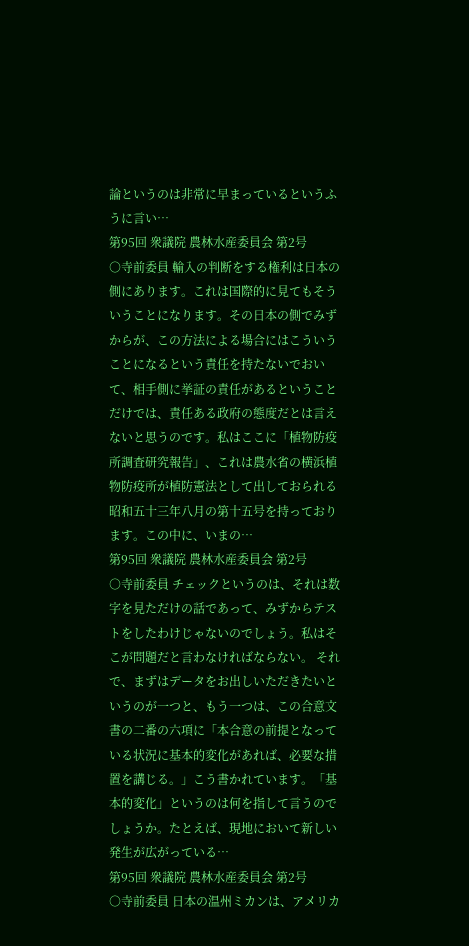論というのは非常に早まっているというふうに言い…
第95回 衆議院 農林水産委員会 第2号
○寺前委員 輸入の判断をする権利は日本の側にあります。これは国際的に見てもそういうことになります。その日本の側でみずからが、この方法による場合にはこういうことになるという責任を持たないでおいて、相手側に挙証の責任があるということだけでは、責任ある政府の態度だとは言えないと思うのです。私はここに「植物防疫所調査研究報告」、これは農水省の横浜植物防疫所が植防憲法として出しておられる昭和五十三年八月の第十五号を持っております。この中に、いまの…
第95回 衆議院 農林水産委員会 第2号
○寺前委員 チェックというのは、それは数字を見ただけの話であって、みずからテストをしたわけじゃないのでしょう。私はそこが問題だと言わなければならない。 それで、まずはデータをお出しいただきたいというのが一つと、もう一つは、この合意文書の二番の六項に「本合意の前提となっている状況に基本的変化があれば、必要な措置を講じる。」こう書かれています。「基本的変化」というのは何を指して言うのでしょうか。たとえば、現地において新しい発生が広がっている…
第95回 衆議院 農林水産委員会 第2号
○寺前委員 日本の温州ミカンは、アメリカ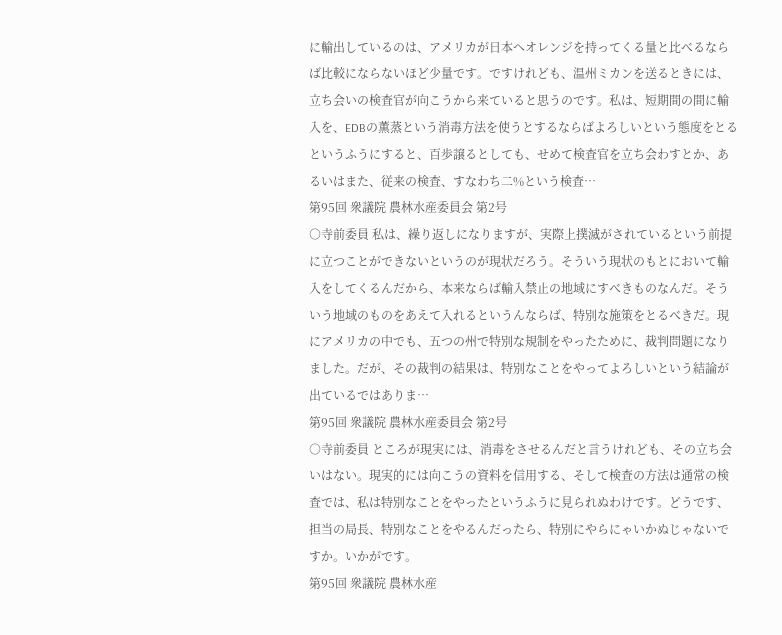に輸出しているのは、アメリカが日本へオレンジを持ってくる量と比べるならば比較にならないほど少量です。ですけれども、温州ミカンを送るときには、立ち会いの検査官が向こうから来ていると思うのです。私は、短期間の間に輸入を、EDBの薫蒸という消毒方法を使うとするならばよろしいという態度をとるというふうにすると、百歩譲るとしても、せめて検査官を立ち会わすとか、あるいはまた、従来の検査、すなわち二%という検査…
第95回 衆議院 農林水産委員会 第2号
○寺前委員 私は、繰り返しになりますが、実際上撲滅がされているという前提に立つことができないというのが現状だろう。そういう現状のもとにおいて輸入をしてくるんだから、本来ならば輸入禁止の地域にすべきものなんだ。そういう地域のものをあえて入れるというんならば、特別な施策をとるべきだ。現にアメリカの中でも、五つの州で特別な規制をやったために、裁判問題になりました。だが、その裁判の結果は、特別なことをやってよろしいという結論が出ているではありま…
第95回 衆議院 農林水産委員会 第2号
○寺前委員 ところが現実には、消毒をさせるんだと言うけれども、その立ち会いはない。現実的には向こうの資料を信用する、そして検査の方法は通常の検査では、私は特別なことをやったというふうに見られぬわけです。どうです、担当の局長、特別なことをやるんだったら、特別にやらにゃいかぬじゃないですか。いかがです。
第95回 衆議院 農林水産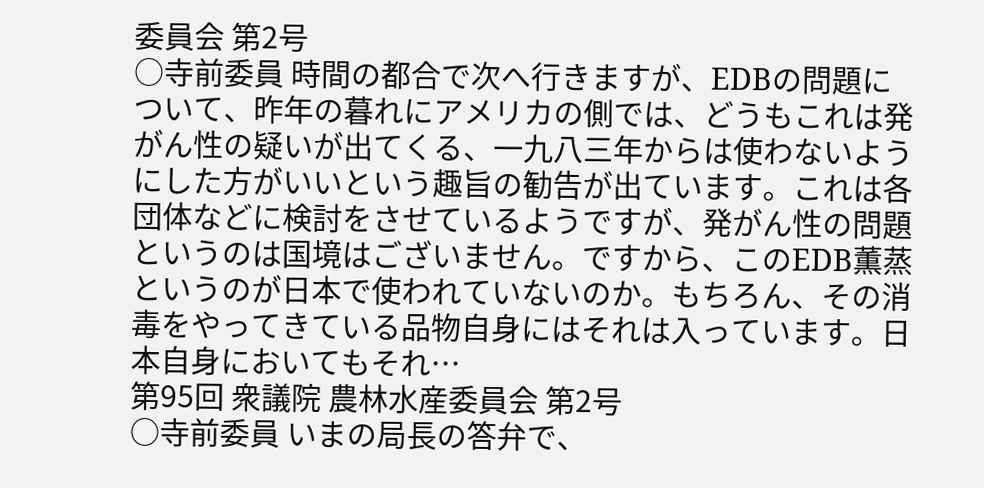委員会 第2号
○寺前委員 時間の都合で次へ行きますが、EDBの問題について、昨年の暮れにアメリカの側では、どうもこれは発がん性の疑いが出てくる、一九八三年からは使わないようにした方がいいという趣旨の勧告が出ています。これは各団体などに検討をさせているようですが、発がん性の問題というのは国境はございません。ですから、このEDB薫蒸というのが日本で使われていないのか。もちろん、その消毒をやってきている品物自身にはそれは入っています。日本自身においてもそれ…
第95回 衆議院 農林水産委員会 第2号
○寺前委員 いまの局長の答弁で、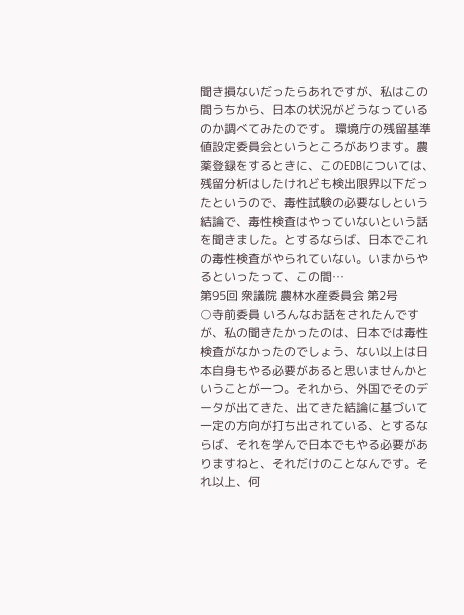聞き損ないだったらあれですが、私はこの間うちから、日本の状況がどうなっているのか調べてみたのです。 環境庁の残留基準値設定委員会というところがあります。農薬登録をするときに、このEDBについては、残留分析はしたけれども検出限界以下だったというので、毒性試験の必要なしという結論で、毒性検査はやっていないという話を聞きました。とするならば、日本でこれの毒性検査がやられていない。いまからやるといったって、この間…
第95回 衆議院 農林水産委員会 第2号
○寺前委員 いろんなお話をされたんですが、私の聞きたかったのは、日本では毒性検査がなかったのでしょう、ない以上は日本自身もやる必要があると思いませんかということが一つ。それから、外国でそのデータが出てきた、出てきた結論に基づいて一定の方向が打ち出されている、とするならば、それを学んで日本でもやる必要がありますねと、それだけのことなんです。それ以上、何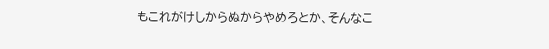もこれがけしからぬからやめろとか、そんなこ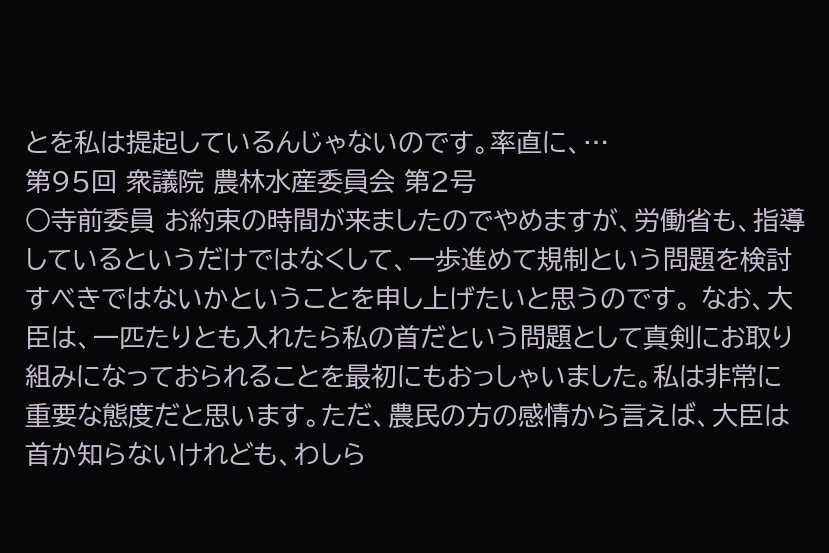とを私は提起しているんじゃないのです。率直に、…
第95回 衆議院 農林水産委員会 第2号
○寺前委員 お約束の時間が来ましたのでやめますが、労働省も、指導しているというだけではなくして、一歩進めて規制という問題を検討すべきではないかということを申し上げたいと思うのです。 なお、大臣は、一匹たりとも入れたら私の首だという問題として真剣にお取り組みになっておられることを最初にもおっしゃいました。私は非常に重要な態度だと思います。ただ、農民の方の感情から言えば、大臣は首か知らないけれども、わしら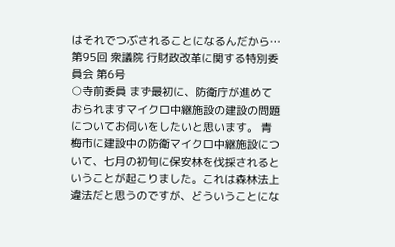はそれでつぶされることになるんだから…
第95回 衆議院 行財政改革に関する特別委員会 第6号
○寺前委員 まず最初に、防衛庁が進めておられますマイクロ中継施設の建設の問題についてお伺いをしたいと思います。 青梅市に建設中の防衛マイクロ中継施設について、七月の初旬に保安林を伐採されるということが起こりました。これは森林法上違法だと思うのですが、どういうことにな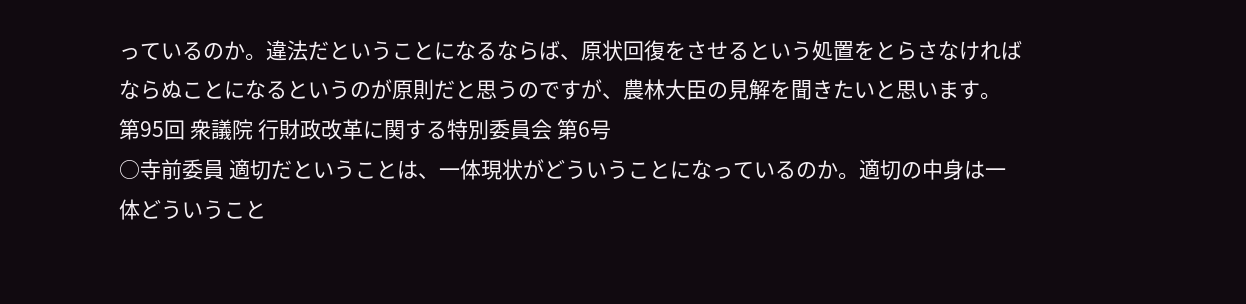っているのか。違法だということになるならば、原状回復をさせるという処置をとらさなければならぬことになるというのが原則だと思うのですが、農林大臣の見解を聞きたいと思います。
第95回 衆議院 行財政改革に関する特別委員会 第6号
○寺前委員 適切だということは、一体現状がどういうことになっているのか。適切の中身は一体どういうこと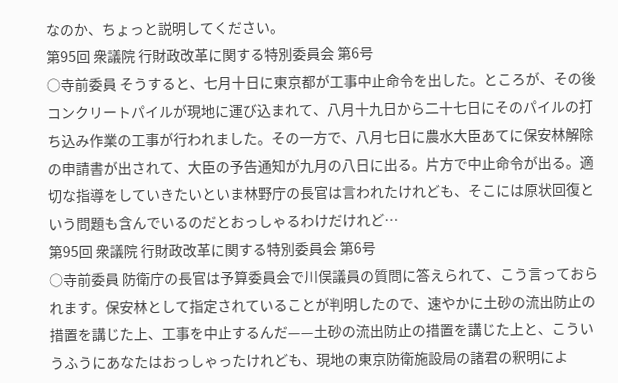なのか、ちょっと説明してください。
第95回 衆議院 行財政改革に関する特別委員会 第6号
○寺前委員 そうすると、七月十日に東京都が工事中止命令を出した。ところが、その後コンクリートパイルが現地に運び込まれて、八月十九日から二十七日にそのパイルの打ち込み作業の工事が行われました。その一方で、八月七日に農水大臣あてに保安林解除の申請書が出されて、大臣の予告通知が九月の八日に出る。片方で中止命令が出る。適切な指導をしていきたいといま林野庁の長官は言われたけれども、そこには原状回復という問題も含んでいるのだとおっしゃるわけだけれど…
第95回 衆議院 行財政改革に関する特別委員会 第6号
○寺前委員 防衛庁の長官は予算委員会で川俣議員の質問に答えられて、こう言っておられます。保安林として指定されていることが判明したので、速やかに土砂の流出防止の措置を講じた上、工事を中止するんだ——土砂の流出防止の措置を講じた上と、こういうふうにあなたはおっしゃったけれども、現地の東京防衛施設局の諸君の釈明によ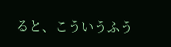ると、こういうふう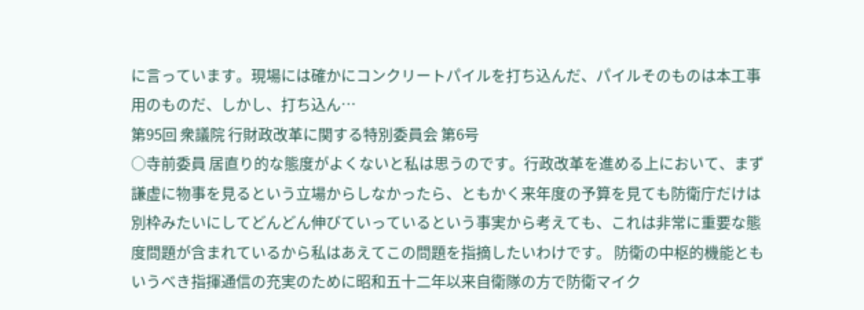に言っています。現場には確かにコンクリートパイルを打ち込んだ、パイルそのものは本工事用のものだ、しかし、打ち込ん…
第95回 衆議院 行財政改革に関する特別委員会 第6号
○寺前委員 居直り的な態度がよくないと私は思うのです。行政改革を進める上において、まず謙虚に物事を見るという立場からしなかったら、ともかく来年度の予算を見ても防衛庁だけは別枠みたいにしてどんどん伸びていっているという事実から考えても、これは非常に重要な態度問題が含まれているから私はあえてこの問題を指摘したいわけです。 防衛の中枢的機能ともいうべき指揮通信の充実のために昭和五十二年以来自衛隊の方で防衛マイク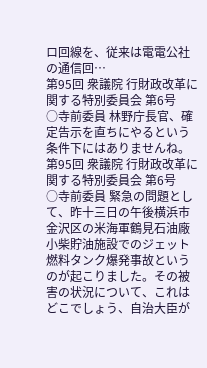ロ回線を、従来は電電公社の通信回…
第95回 衆議院 行財政改革に関する特別委員会 第6号
○寺前委員 林野庁長官、確定告示を直ちにやるという条件下にはありませんね。
第95回 衆議院 行財政改革に関する特別委員会 第6号
○寺前委員 緊急の問題として、昨十三日の午後横浜市金沢区の米海軍鶴見石油廠小柴貯油施設でのジェット燃料タンク爆発事故というのが起こりました。その被害の状況について、これはどこでしょう、自治大臣が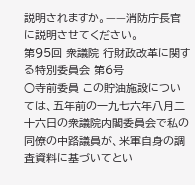説明されますか。——消防庁長官に説明させてください。
第95回 衆議院 行財政改革に関する特別委員会 第6号
○寺前委員 この貯油施設については、五年前の一九七六年八月二十六日の衆議院内閣委員会で私の同僚の中路議員が、米軍自身の調査資料に基づいてとい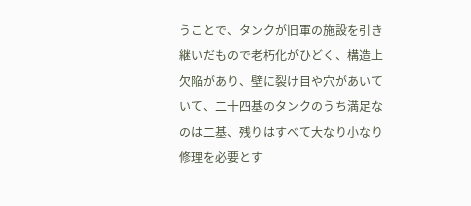うことで、タンクが旧軍の施設を引き継いだもので老朽化がひどく、構造上欠陥があり、壁に裂け目や穴があいていて、二十四基のタンクのうち満足なのは二基、残りはすべて大なり小なり修理を必要とす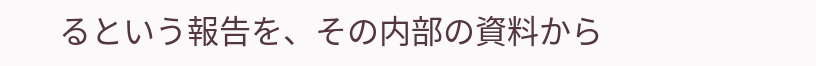るという報告を、その内部の資料から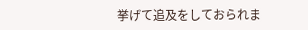挙げて追及をしておられま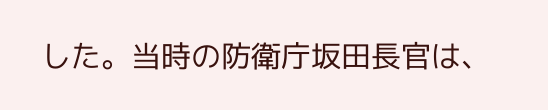した。当時の防衛庁坂田長官は、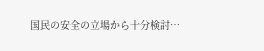国民の安全の立場から十分検討…